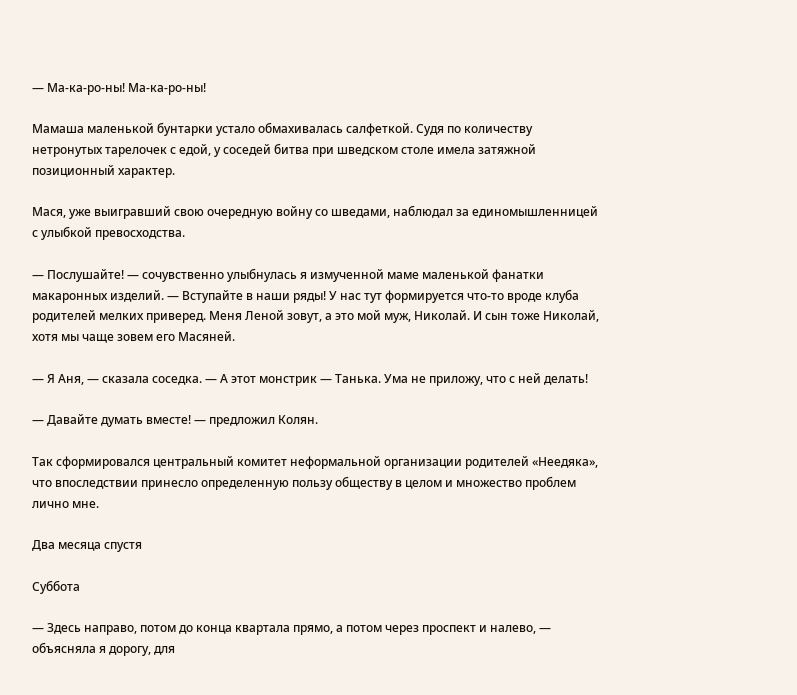— Ма-ка-ро-ны! Ма-ка-ро-ны!

Мамаша маленькой бунтарки устало обмахивалась салфеткой. Судя по количеству нетронутых тарелочек с едой, у соседей битва при шведском столе имела затяжной позиционный характер.

Мася, уже выигравший свою очередную войну со шведами, наблюдал за единомышленницей с улыбкой превосходства.

— Послушайте! — сочувственно улыбнулась я измученной маме маленькой фанатки макаронных изделий. — Вступайте в наши ряды! У нас тут формируется что-то вроде клуба родителей мелких приверед. Меня Леной зовут, а это мой муж, Николай. И сын тоже Николай, хотя мы чаще зовем его Масяней.

— Я Аня, — сказала соседка. — А этот монстрик — Танька. Ума не приложу, что с ней делать!

— Давайте думать вместе! — предложил Колян.

Так сформировался центральный комитет неформальной организации родителей «Неедяка», что впоследствии принесло определенную пользу обществу в целом и множество проблем лично мне.

Два месяца спустя

Суббота

— Здесь направо, потом до конца квартала прямо, а потом через проспект и налево, — объясняла я дорогу, для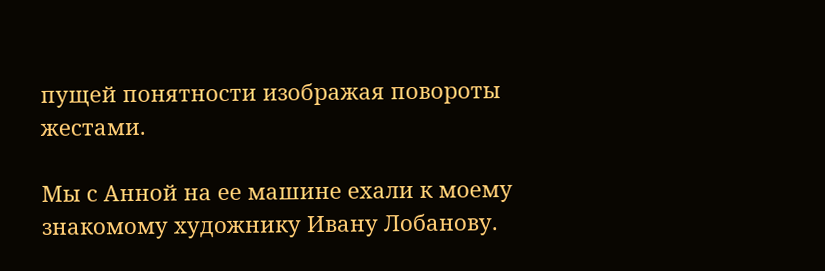пущей понятности изображая повороты жестами.

Мы с Анной на ее машине ехали к моему знакомому художнику Ивану Лобанову.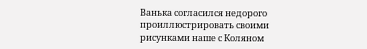Ванька согласился недорого проиллюстрировать своими рисунками наше с Коляном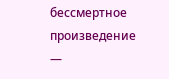бессмертное произведение —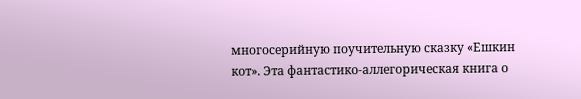многосерийную поучительную сказку «Ешкин кот». Эта фантастико-аллегорическая книга о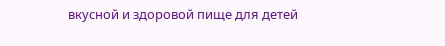вкусной и здоровой пище для детей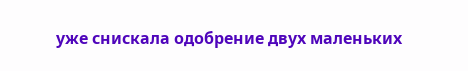уже снискала одобрение двух маленьких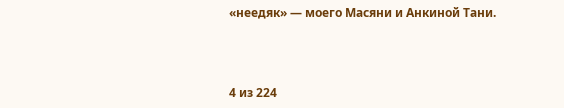«неедяк» — моего Масяни и Анкиной Тани.



4 из 224